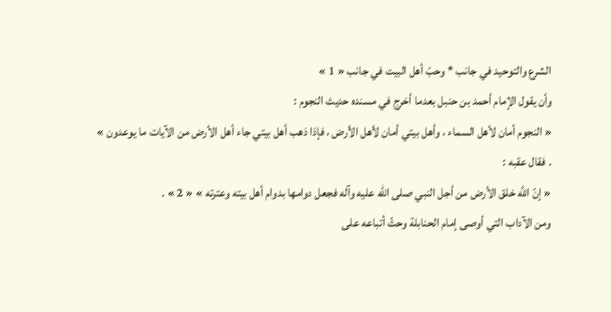الشرع والتوحيد في جانب * وحبّ أهل البيت في جانب « 1 »
وأن يقول الإمام أحمد بن حنبل بعدما أخرج في مسنده حديث النجوم :
« النجوم أمان لأهل السماء ، وأهل بيتي أمان لأهل الأرض ، فإذا ذهب أهل بيتي جاء أهل الأرض من الآيات ما يوعدون »
. فقال عقبه :
« إنّ اللَّه خلق الأرض من أجل النبي صلى الله عليه وآله فجعل دوامها بدوام أهل بيته وعترته » « 2 » .
ومن الآداب التي أوصى إمام الحنابلة وحثّ أتباعه على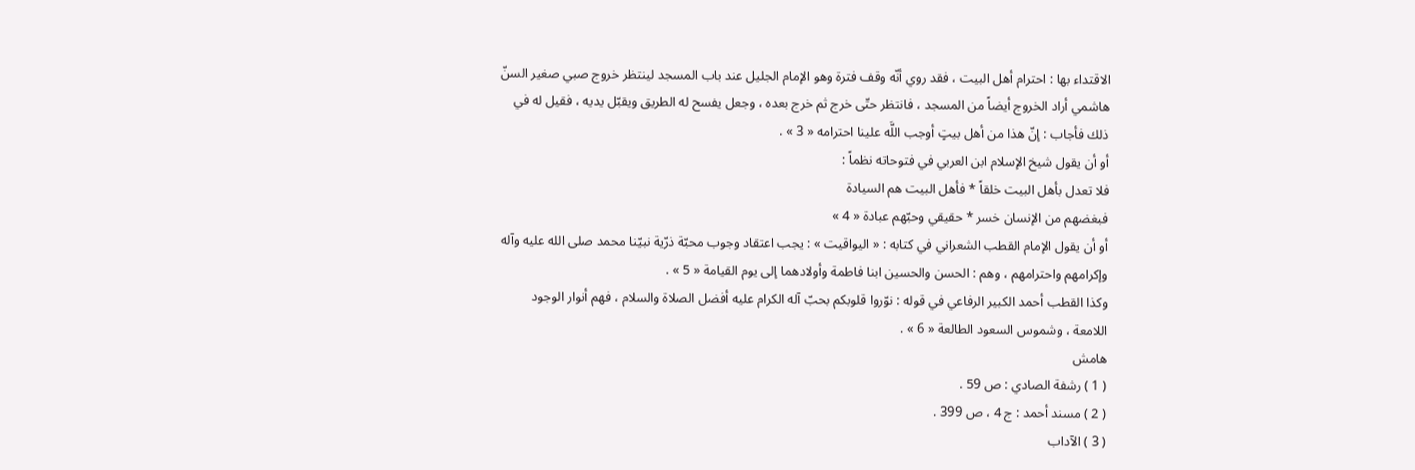الاقتداء بها : احترام أهل البيت ، فقد روي أنّه وقف فترة وهو الإمام الجليل عند باب المسجد لينتظر خروج صبي صغير السنّ هاشمي أراد الخروج أيضاً من المسجد ، فانتظر حتّى خرج ثم خرج بعده ، وجعل يفسح له الطريق ويقبّل يديه ، فقيل له في ذلك فأجاب : إنّ هذا من أهل بيتٍ أوجب اللَّه علينا احترامه « 3 » .
أو أن يقول شيخ الإسلام ابن العربي في فتوحاته نظماً :
فلا تعدل بأهل البيت خلقاً * فأهل البيت هم السيادة
فبغضهم من الإنسان خسر * حقيقي وحبّهم عبادة « 4 »
أو أن يقول الإمام القطب الشعراني في كتابه : « اليواقيت » : يجب اعتقاد وجوب محبّة ذرّية نبيّنا محمد صلى الله عليه وآله وإكرامهم واحترامهم ، وهم : الحسن والحسين ابنا فاطمة وأولادهما إلى يوم القيامة « 5 » .
وكذا القطب أحمد الكبير الرفاعي في قوله : نوّروا قلوبكم بحبّ آله الكرام عليه أفضل الصلاة والسلام ، فهم أنوار الوجود اللامعة ، وشموس السعود الطالعة « 6 » .
هامش
( 1 ) رشفة الصادي : ص 59 .
( 2 ) مسند أحمد : ج 4 ، ص 399 .
( 3 ) الآداب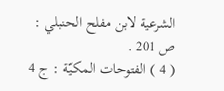الشرعية لابن مفلح الحنبلي : ص 201 .
( 4 ) الفتوحات المكيّة : ج 4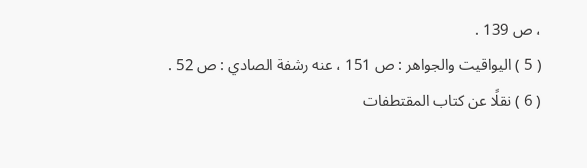، ص 139 .
( 5 ) اليواقيت والجواهر : ص 151 ، عنه رشفة الصادي : ص 52 .
( 6 ) نقلًا عن كتاب المقتطفات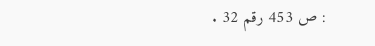: ص 453 رقم 32 .